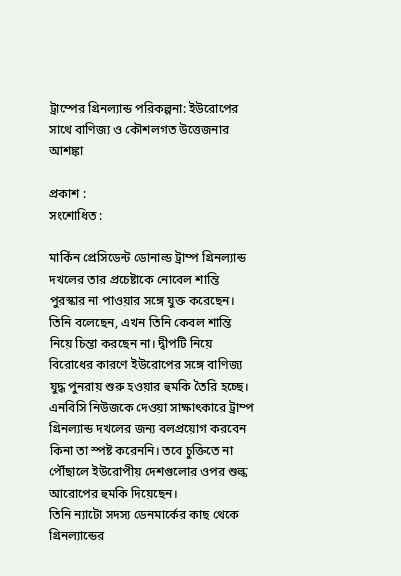ট্রাম্পের গ্রিনল্যান্ড পরিকল্পনা: ইউরোপের সাথে বাণিজ্য ও কৌশলগত উত্তেজনার আশঙ্কা

প্রকাশ :
সংশোধিত :

মার্কিন প্রেসিডেন্ট ডোনাল্ড ট্রাম্প গ্রিনল্যান্ড দখলের তার প্রচেষ্টাকে নোবেল শান্তি পুরস্কার না পাওয়ার সঙ্গে যুক্ত করেছেন। তিনি বলেছেন, এখন তিনি কেবল শান্তি নিয়ে চিন্তা করছেন না। দ্বীপটি নিয়ে বিরোধের কারণে ইউরোপের সঙ্গে বাণিজ্য যুদ্ধ পুনরায় শুরু হওয়ার হুমকি তৈরি হচ্ছে।
এনবিসি নিউজকে দেওয়া সাক্ষাৎকারে ট্রাম্প গ্রিনল্যান্ড দখলের জন্য বলপ্রয়োগ করবেন কিনা তা স্পষ্ট করেননি। তবে চুক্তিতে না পৌঁছালে ইউরোপীয় দেশগুলোর ওপর শুল্ক আরোপের হুমকি দিয়েছেন।
তিনি ন্যাটো সদস্য ডেনমার্কের কাছ থেকে গ্রিনল্যান্ডের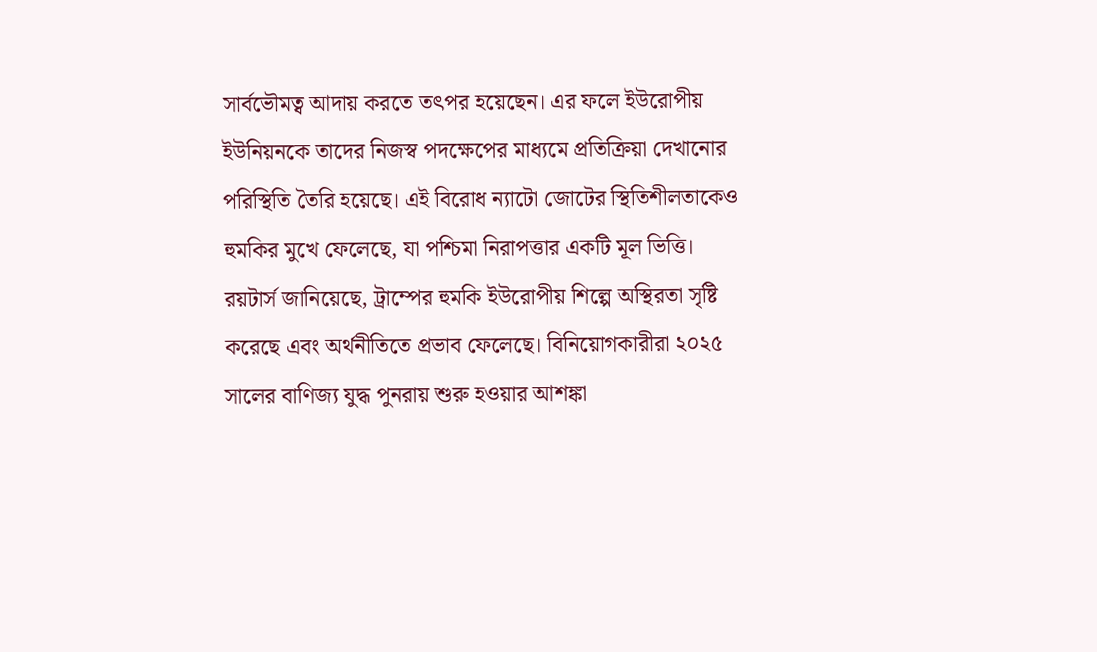সার্বভৌমত্ব আদায় করতে তৎপর হয়েছেন। এর ফলে ইউরোপীয় ইউনিয়নকে তাদের নিজস্ব পদক্ষেপের মাধ্যমে প্রতিক্রিয়া দেখানোর পরিস্থিতি তৈরি হয়েছে। এই বিরোধ ন্যাটো জোটের স্থিতিশীলতাকেও হুমকির মুখে ফেলেছে, যা পশ্চিমা নিরাপত্তার একটি মূল ভিত্তি।
রয়টার্স জানিয়েছে, ট্রাম্পের হুমকি ইউরোপীয় শিল্পে অস্থিরতা সৃষ্টি করেছে এবং অর্থনীতিতে প্রভাব ফেলেছে। বিনিয়োগকারীরা ২০২৫ সালের বাণিজ্য যুদ্ধ পুনরায় শুরু হওয়ার আশঙ্কা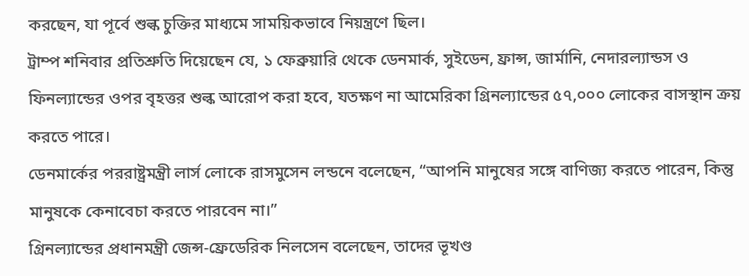করছেন, যা পূর্বে শুল্ক চুক্তির মাধ্যমে সাময়িকভাবে নিয়ন্ত্রণে ছিল।
ট্রাম্প শনিবার প্রতিশ্রুতি দিয়েছেন যে, ১ ফেব্রুয়ারি থেকে ডেনমার্ক, সুইডেন, ফ্রান্স, জার্মানি, নেদারল্যান্ডস ও ফিনল্যান্ডের ওপর বৃহত্তর শুল্ক আরোপ করা হবে, যতক্ষণ না আমেরিকা গ্রিনল্যান্ডের ৫৭,০০০ লোকের বাসস্থান ক্রয় করতে পারে।
ডেনমার্কের পররাষ্ট্রমন্ত্রী লার্স লোকে রাসমুসেন লন্ডনে বলেছেন, “আপনি মানুষের সঙ্গে বাণিজ্য করতে পারেন, কিন্তু মানুষকে কেনাবেচা করতে পারবেন না।”
গ্রিনল্যান্ডের প্রধানমন্ত্রী জেন্স-ফ্রেডেরিক নিলসেন বলেছেন, তাদের ভূখণ্ড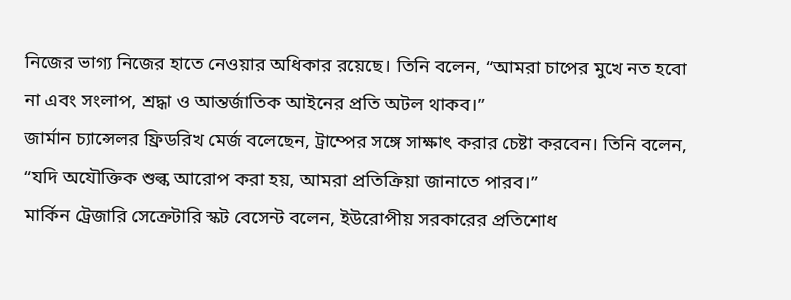নিজের ভাগ্য নিজের হাতে নেওয়ার অধিকার রয়েছে। তিনি বলেন, “আমরা চাপের মুখে নত হবো না এবং সংলাপ, শ্রদ্ধা ও আন্তর্জাতিক আইনের প্রতি অটল থাকব।”
জার্মান চ্যান্সেলর ফ্রিডরিখ মের্জ বলেছেন, ট্রাম্পের সঙ্গে সাক্ষাৎ করার চেষ্টা করবেন। তিনি বলেন, “যদি অযৌক্তিক শুল্ক আরোপ করা হয়, আমরা প্রতিক্রিয়া জানাতে পারব।”
মার্কিন ট্রেজারি সেক্রেটারি স্কট বেসেন্ট বলেন, ইউরোপীয় সরকারের প্রতিশোধ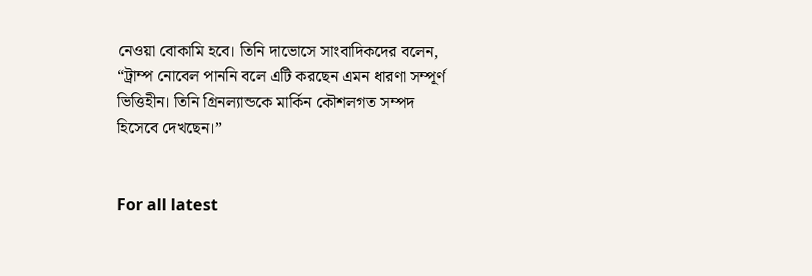নেওয়া বোকামি হবে। তিনি দাভোসে সাংবাদিকদের বলেন, “ট্রাম্প নোবেল পাননি বলে এটি করছেন এমন ধারণা সম্পূর্ণ ভিত্তিহীন। তিনি গ্রিনল্যান্ডকে মার্কিন কৌশলগত সম্পদ হিসেবে দেখছেন।”


For all latest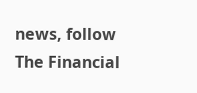news, follow The Financial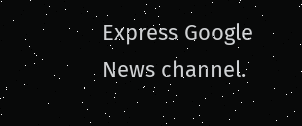Express Google News channel.